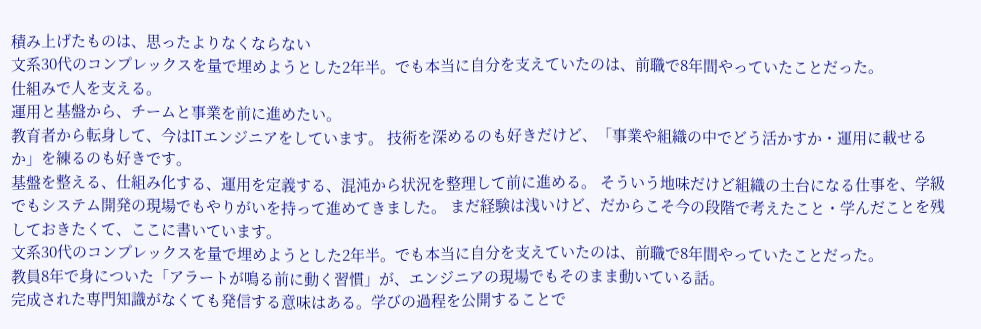積み上げたものは、思ったよりなくならない
文系30代のコンプレックスを量で埋めようとした2年半。でも本当に自分を支えていたのは、前職で8年間やっていたことだった。
仕組みで人を支える。
運用と基盤から、チームと事業を前に進めたい。
教育者から転身して、今はITエンジニアをしています。 技術を深めるのも好きだけど、「事業や組織の中でどう活かすか・運用に載せるか」を練るのも好きです。
基盤を整える、仕組み化する、運用を定義する、混沌から状況を整理して前に進める。 そういう地味だけど組織の土台になる仕事を、学級でもシステム開発の現場でもやりがいを持って進めてきました。 まだ経験は浅いけど、だからこそ今の段階で考えたこと・学んだことを残しておきたくて、ここに書いています。
文系30代のコンプレックスを量で埋めようとした2年半。でも本当に自分を支えていたのは、前職で8年間やっていたことだった。
教員8年で身についた「アラートが鳴る前に動く習慣」が、エンジニアの現場でもそのまま動いている話。
完成された専門知識がなくても発信する意味はある。学びの過程を公開することで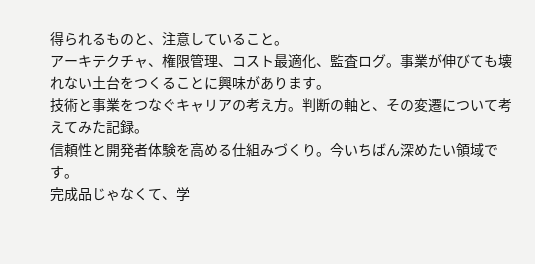得られるものと、注意していること。
アーキテクチャ、権限管理、コスト最適化、監査ログ。事業が伸びても壊れない土台をつくることに興味があります。
技術と事業をつなぐキャリアの考え方。判断の軸と、その変遷について考えてみた記録。
信頼性と開発者体験を高める仕組みづくり。今いちばん深めたい領域です。
完成品じゃなくて、学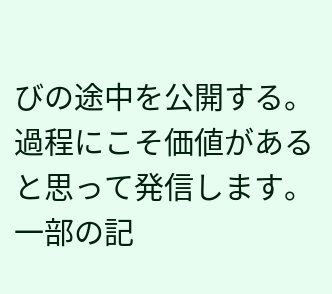びの途中を公開する。過程にこそ価値があると思って発信します。
一部の記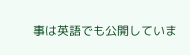事は英語でも公開していま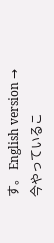す。 English version →
今やっているこ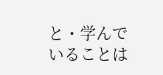と・学んでいることは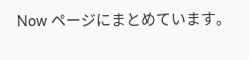Now ページにまとめています。